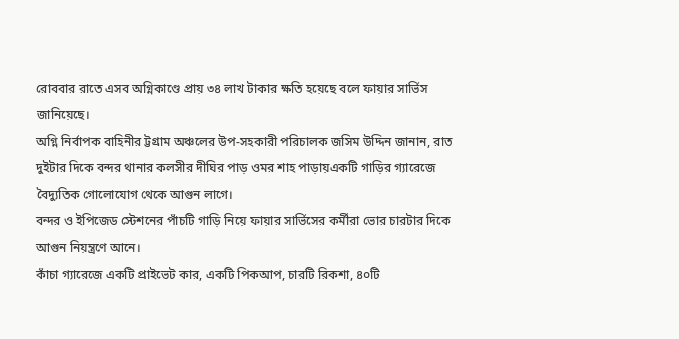রোববার রাতে এসব অগ্নিকাণ্ডে প্রায় ৩৪ লাখ টাকার ক্ষতি হয়েছে বলে ফায়ার সার্ভিস জানিয়েছে।
অগ্নি নির্বাপক বাহিনীর ট্টগ্রাম অঞ্চলের উপ-সহকারী পরিচালক জসিম উদ্দিন জানান, রাত দুইটার দিকে বন্দর থানার কলসীর দীঘির পাড় ওমর শাহ পাড়ায়একটি গাড়ির গ্যারেজে বৈদ্যুতিক গোলোযোগ থেকে আগুন লাগে।
বন্দর ও ইপিজেড স্টেশনের পাঁচটি গাড়ি নিয়ে ফায়ার সার্ভিসের কর্মীরা ভোর চারটার দিকে আগুন নিয়ন্ত্রণে আনে।
কাঁচা গ্যারেজে একটি প্রাইভেট কার, একটি পিকআপ, চারটি রিকশা, ৪০টি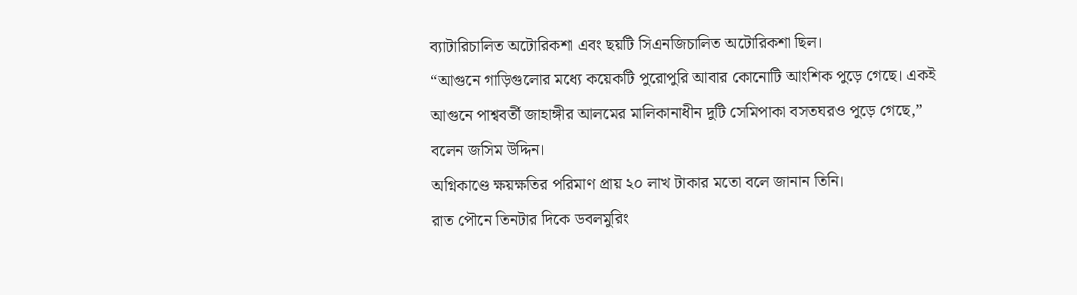ব্যাটারিচালিত অটোরিকশা এবং ছয়টি সিএনজিচালিত অটোরিকশা ছিল।
“আগুনে গাড়িগুলোর মধ্যে কয়েকটি পুরোপুরি আবার কোনোটি আংশিক পুড়ে গেছে। একই আগুনে পাশ্ববর্তী জাহাঙ্গীর আলমের মালিকানাধীন দুটি সেমিপাকা বসতঘরও পুড়ে গেছে,” বলেন জসিম উদ্দিন।
অগ্নিকাণ্ডে ক্ষয়ক্ষতির পরিমাণ প্রায় ২০ লাখ টাকার মতো বলে জানান তিনি।
রাত পৌনে তিনটার দিকে ডবলমুরিং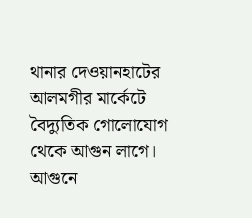থানার দেওয়ানহাটের আলমগীর মার্কেটে বৈদ্যুতিক গোলোযোগ থেকে আগুন লাগে।
আগুনে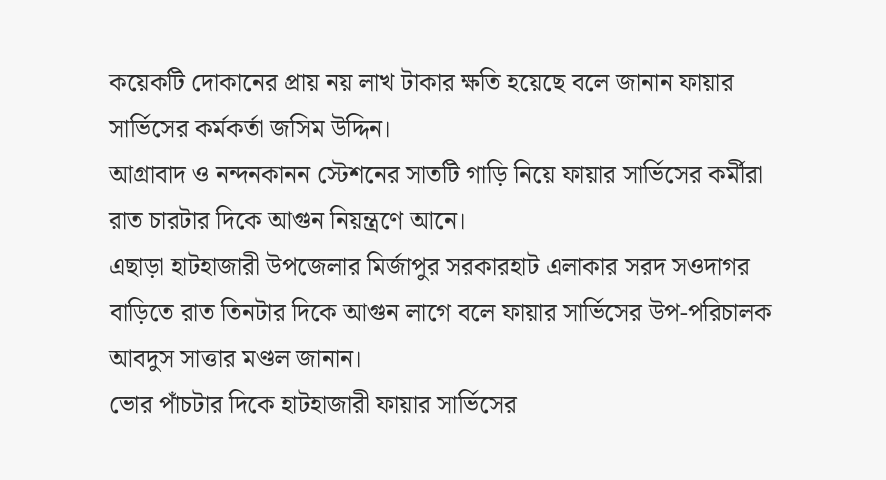কয়েকটি দোকানের প্রায় নয় লাখ টাকার ক্ষতি হয়েছে বলে জানান ফায়ার সার্ভিসের কর্মকর্তা জসিম উদ্দিন।
আগ্রাবাদ ও নন্দনকানন স্টেশনের সাতটি গাড়ি নিয়ে ফায়ার সার্ভিসের কর্মীরা রাত চারটার দিকে আগুন নিয়ন্ত্রণে আনে।
এছাড়া হাটহাজারী উপজেলার মির্জাপুর সরকারহাট এলাকার সরদ সওদাগর বাড়িতে রাত তিনটার দিকে আগুন লাগে বলে ফায়ার সার্ভিসের উপ-পরিচালক আবদুস সাত্তার মণ্ডল জানান।
ভোর পাঁচটার দিকে হাটহাজারী ফায়ার সার্ভিসের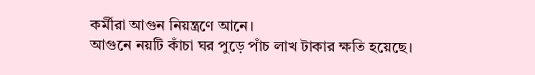কর্মীরা আগুন নিয়ন্ত্রণে আনে।
আগুনে নয়টি কাঁচা ঘর পুড়ে পাঁচ লাখ টাকার ক্ষতি হয়েছে।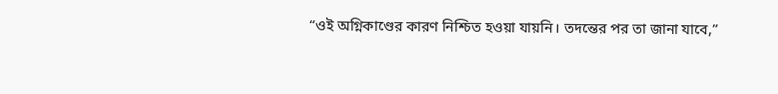“ওই অগ্নিকাণ্ডের কারণ নিশ্চিত হওয়া যায়নি। তদন্তের পর তা জানা যাবে,”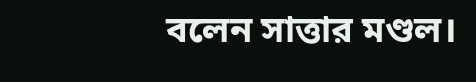বলেন সাত্তার মণ্ডল।